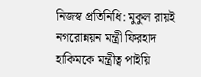নিজস্ব প্রতিনিধি: মুকুল রায়ই নগরোন্নয়ন মন্ত্রী ফিরহাদ হাকিমকে মন্ত্রীত্ব পাইয়ি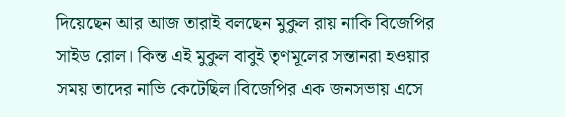দিয়েছেন আর আজ তারাই বলছেন মুকুল রায় নাকি বিজেপির সাইড রোল। কিন্ত এই মুকুল বাবুই তৃণমূলের সন্তানরা হওয়ার সময় তাদের নাভি কেটেছিল।বিজেপির এক জনসভায় এসে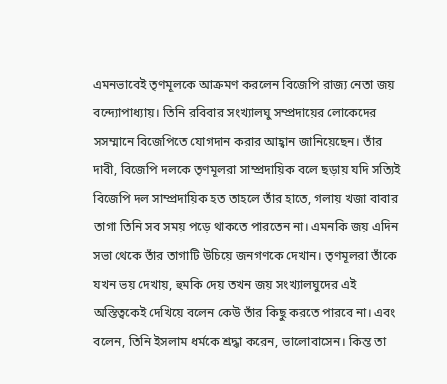এমনভাবেই তৃণমূলকে আক্রমণ করলেন বিজেপি রাজ্য নেতা জয় বন্দ্যোপাধ্যায়। তিনি রবিবার সংখ্যালঘু সম্প্রদায়ের লোকেদের সসম্মানে বিজেপিতে যোগদান করার আহ্বান জানিয়েছেন। তাঁর দাবী, বিজেপি দলকে তৃণমূলরা সাম্প্রদায়িক বলে ছড়ায় যদি সত্যিই বিজেপি দল সাম্প্রদায়িক হত তাহলে তাঁর হাতে, গলায় খজা বাবার তাগা তিনি সব সময় পড়ে থাকতে পারতেন না। এমনকি জয় এদিন সভা থেকে তাঁর তাগাটি উচিয়ে জনগণকে দেখান। তৃণমূলরা তাঁকে যখন ভয় দেখায়, হুমকি দেয় তখন জয় সংখ্যালঘুদের এই অস্তিত্বকেই দেখিয়ে বলেন কেউ তাঁর কিছু করতে পারবে না। এবং বলেন, তিনি ইসলাম ধর্মকে শ্রদ্ধা করেন, ভালোবাসেন। কিন্ত তা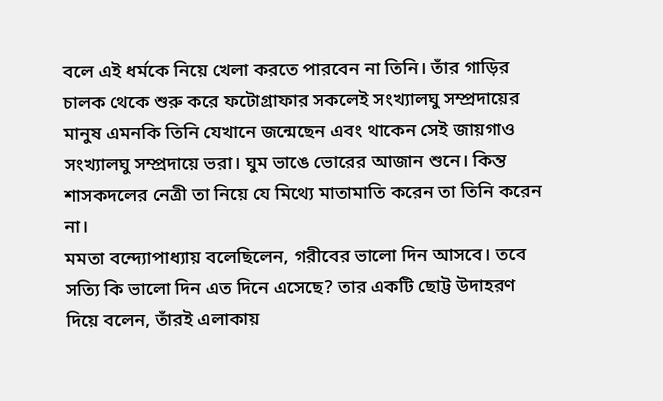বলে এই ধর্মকে নিয়ে খেলা করতে পারবেন না তিনি। তাঁর গাড়ির চালক থেকে শুরু করে ফটোগ্রাফার সকলেই সংখ্যালঘু সম্প্রদায়ের মানুষ এমনকি তিনি যেখানে জন্মেছেন এবং থাকেন সেই জায়গাও সংখ্যালঘু সম্প্রদায়ে ভরা। ঘুম ভাঙে ভোরের আজান শুনে। কিন্ত শাসকদলের নেত্রী তা নিয়ে যে মিথ্যে মাতামাতি করেন তা তিনি করেন না।
মমতা বন্দ্যোপাধ্যায় বলেছিলেন, গরীবের ভালো দিন আসবে। তবে সত্যি কি ভালো দিন এত দিনে এসেছে? তার একটি ছোট্ট উদাহরণ দিয়ে বলেন, তাঁরই এলাকায়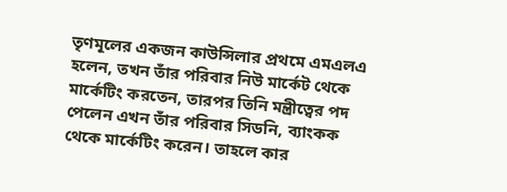তৃণমূলের একজন কাউন্সিলার প্রথমে এমএলএ হলেন, তখন তাঁর পরিবার নিউ মার্কেট থেকে মার্কেটিং করতেন, তারপর তিনি মন্ত্রীত্বের পদ পেলেন এখন তাঁর পরিবার সিডনি, ব্যাংকক থেকে মার্কেটিং করেন। তাহলে কার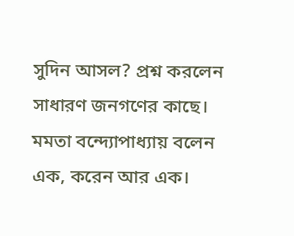সুদিন আসল? প্রশ্ন করলেন সাধারণ জনগণের কাছে। মমতা বন্দ্যোপাধ্যায় বলেন এক, করেন আর এক।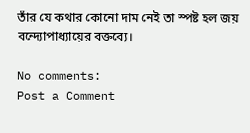তাঁর যে কথার কোনো দাম নেই তা স্পষ্ট হল জয় বন্দ্যোপাধ্যায়ের বক্তব্যে।

No comments:
Post a Comment